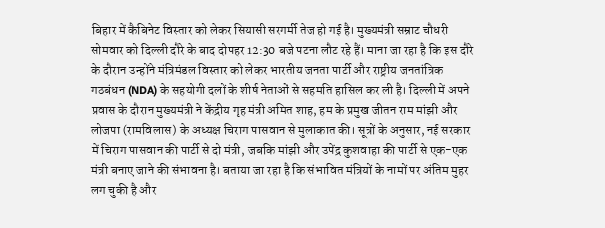बिहार में कैबिनेट विस्तार को लेकर सियासी सरगर्मी तेज हो गई है। मुख्यमंत्री सम्राट चौधरी सोमवार को दिल्ली दौरे के बाद दोपहर 12:30 बजे पटना लौट रहे हैं। माना जा रहा है कि इस दौरे के दौरान उन्होंने मंत्रिमंडल विस्तार को लेकर भारतीय जनता पार्टी और राष्ट्रीय जनतांत्रिक गठबंधन (NDA) के सहयोगी दलों के शीर्ष नेताओं से सहमति हासिल कर ली है। दिल्ली में अपने प्रवास के दौरान मुख्यमंत्री ने केंद्रीय गृह मंत्री अमित शाह, हम के प्रमुख जीतन राम मांझी और लोजपा (रामविलास) के अध्यक्ष चिराग पासवान से मुलाकात की। सूत्रों के अनुसार, नई सरकार में चिराग पासवान की पार्टी से दो मंत्री, जबकि मांझी और उपेंद्र कुशवाहा की पार्टी से एक-एक मंत्री बनाए जाने की संभावना है। बताया जा रहा है कि संभावित मंत्रियों के नामों पर अंतिम मुहर लग चुकी है और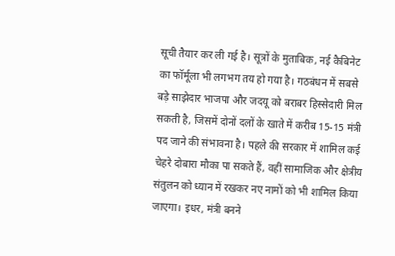सूची तैयार कर ली गई है। सूत्रों के मुताबिक, नई कैबिनेट का फॉर्मूला भी लगभग तय हो गया है। गठबंधन में सबसे बड़े साझेदार भाजपा और जदयू को बराबर हिस्सेदारी मिल सकती है, जिसमें दोनों दलों के खाते में करीब 15-15 मंत्री पद जाने की संभावना है। पहले की सरकार में शामिल कई चेहरे दोबारा मौका पा सकते हैं, वहीं सामाजिक और क्षेत्रीय संतुलन को ध्यान में रखकर नए नामों को भी शामिल किया जाएगा। इधर, मंत्री बनने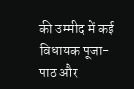की उम्मीद में कई विधायक पूजा-पाठ और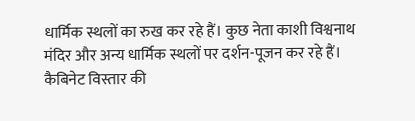धार्मिक स्थलों का रुख कर रहे हैं। कुछ नेता काशी विश्वनाथ मंदिर और अन्य धार्मिक स्थलों पर दर्शन-पूजन कर रहे हैं। कैबिनेट विस्तार की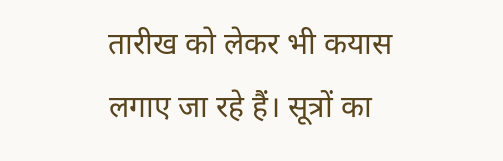तारीख को लेकर भी कयास लगाए जा रहे हैं। सूत्रों का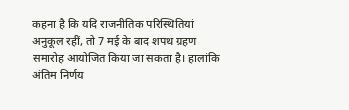कहना है कि यदि राजनीतिक परिस्थितियां अनुकूल रहीं, तो 7 मई के बाद शपथ ग्रहण समारोह आयोजित किया जा सकता है। हालांकि अंतिम निर्णय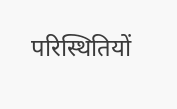परिस्थितियों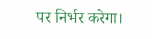पर निर्भर करेगा।